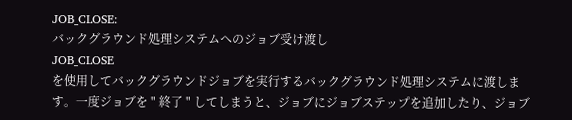JOB_CLOSE:
バックグラウンド処理システムへのジョブ受け渡し
JOB_CLOSE
を使用してバックグラウンドジョブを実行するバックグラウンド処理システムに渡します。一度ジョブを " 終了 " してしまうと、ジョブにジョブステップを追加したり、ジョブ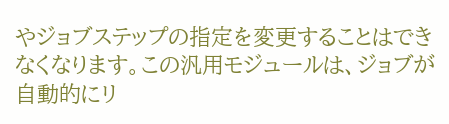やジョブステップの指定を変更することはできなくなります。この汎用モジュールは、ジョブが自動的にリ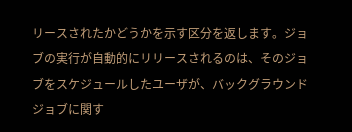リースされたかどうかを示す区分を返します。ジョブの実行が自動的にリリースされるのは、そのジョブをスケジュールしたユーザが、バックグラウンドジョブに関す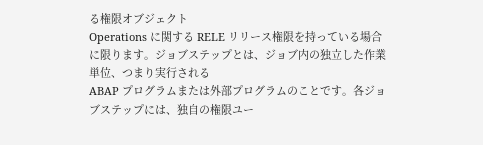る権限オブジェクト
Operations に関する RELE リリース権限を持っている場合に限ります。ジョブステップとは、ジョブ内の独立した作業単位、つまり実行される
ABAP プログラムまたは外部プログラムのことです。各ジョブステップには、独自の権限ユー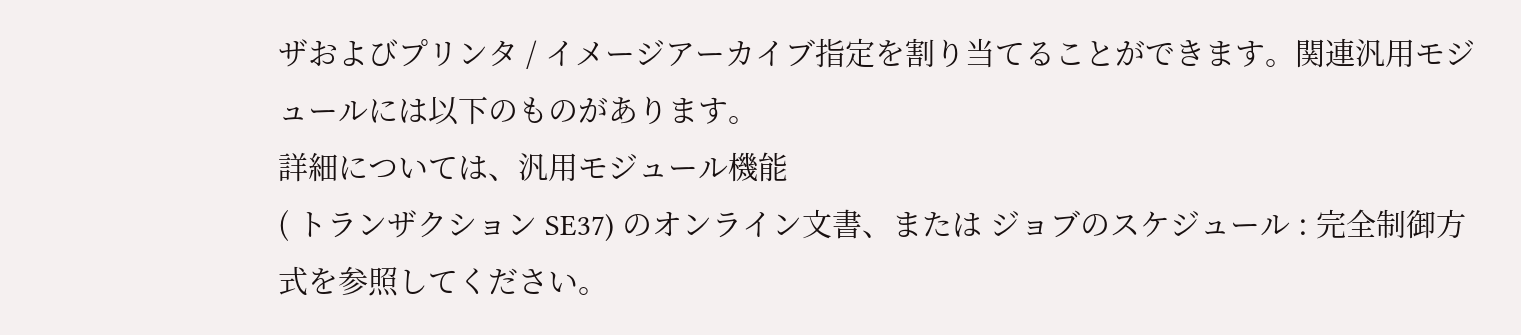ザおよびプリンタ / イメージアーカイブ指定を割り当てることができます。関連汎用モジュールには以下のものがあります。
詳細については、汎用モジュール機能
( トランザクション SE37) のオンライン文書、または ジョブのスケジュール : 完全制御方式を参照してください。